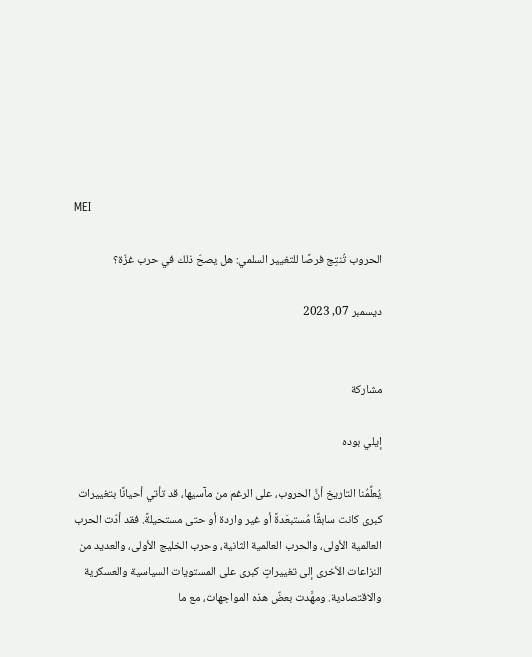MEI

الحروب تُنتِج فرصًا للتغيير السلمي: هل يصحّ ذلك في حرب غزّة؟

ديسمبر 07, 2023


مشاركة

إيلي بوده

يُعلِّمُنا التاريخ أنَّ الحروب، على الرغم من مآسيها، قد تأتي أحيانًا بتغييرات كبرى كانت سابقًا مُستبعَدةً أو غير واردة أو حتى مستحيلةً. فقد أدّت الحرب العالمية الأولى، والحرب العالمية الثانية، وحرب الخليج الأولى، والعديد من النزاعات الأخرى إلى تغييراتٍ كبرى على المستويات السياسية والعسكرية والاقتصادية. ومهَّدت بعضٌ هذه المواجهات، مع ما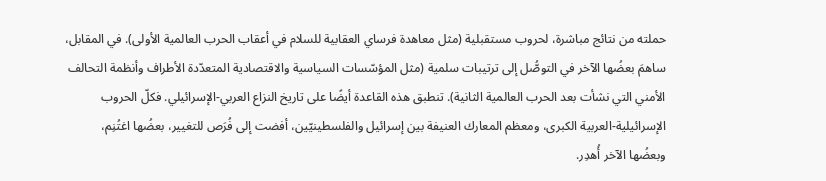حملته من نتائج مباشرة، لحروب مستقبلية (مثل معاهدة فرساي العقابية للسلام في أعقاب الحرب العالمية الأولى). في المقابل، ساهمَ بعضُها الآخر في التوصُّل إلى ترتيبات سلمية (مثل المؤسّسات السياسية والاقتصادية المتعدّدة الأطراف وأنظمة التحالف الأمني التي نشأت بعد الحرب العالمية الثانية). تنطبق هذه القاعدة أيضًا على تاريخ النزاع العربي-الإسرائيلي. فكلّ الحروب الإسرائيلية-العربية الكبرى، ومعظم المعارك العنيفة بين إسرائيل والفلسطينيّين، أفضت إلى فُرَص للتغيير، بعضُها اغتُنِم، وبعضُها الآخر أُهدِر.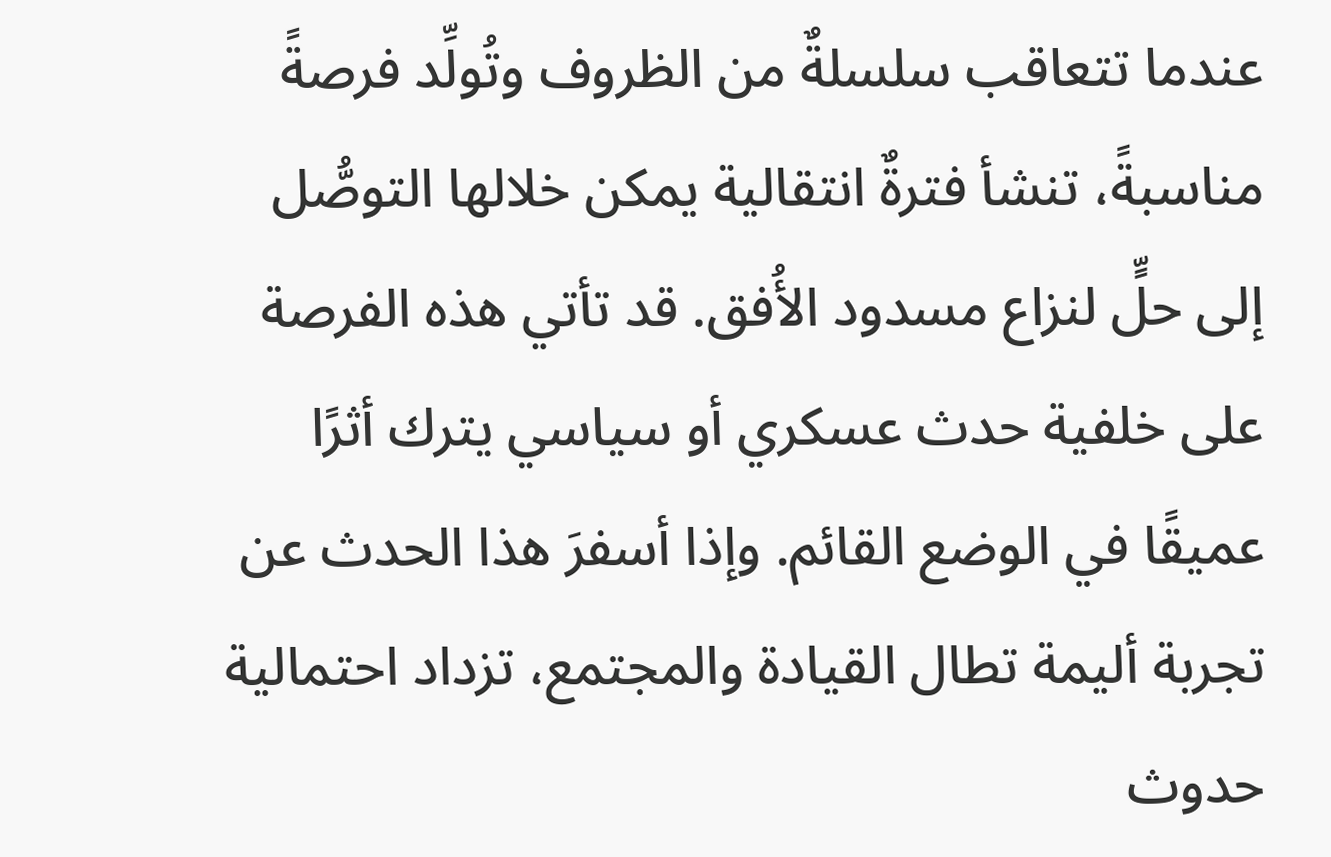عندما تتعاقب سلسلةٌ من الظروف وتُولِّد فرصةً مناسبةً، تنشأ فترةٌ انتقالية يمكن خلالها التوصُّل إلى حلٍّ لنزاع مسدود الأُفق. قد تأتي هذه الفرصة على خلفية حدث عسكري أو سياسي يترك أثرًا عميقًا في الوضع القائم. وإذا أسفرَ هذا الحدث عن تجربة أليمة تطال القيادة والمجتمع، تزداد احتمالية حدوث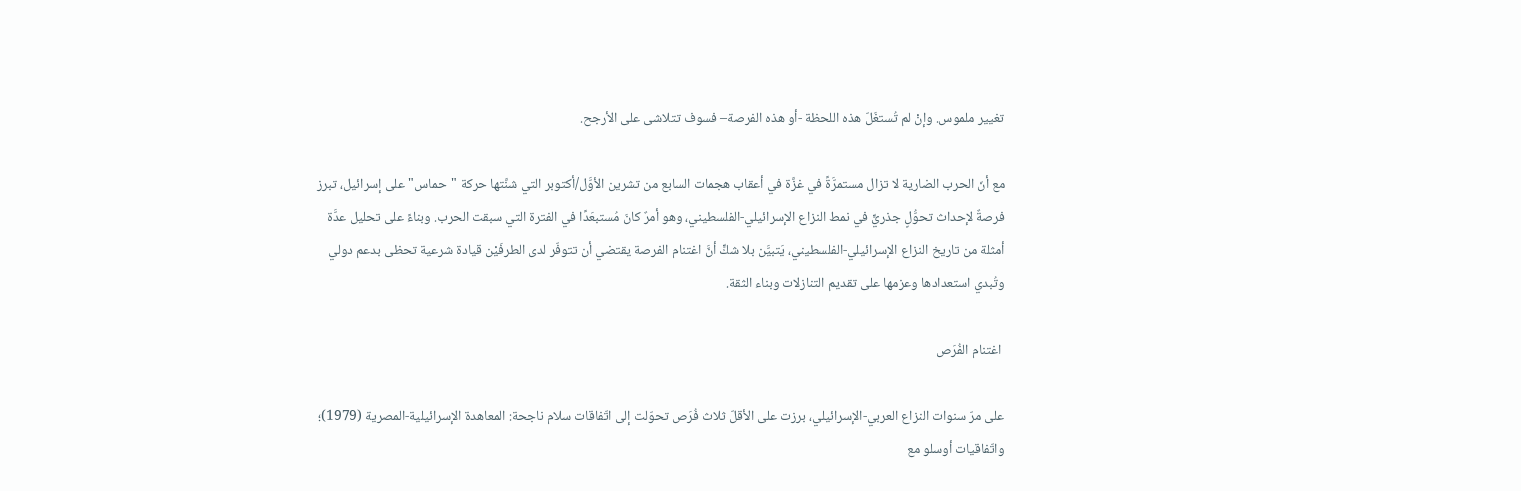تغيير ملموس. وإنْ لم تُستغَلّ هذه اللحظة -أو هذه الفرصة– فسوف تتلاشى على الأرجح.

مع أنّ الحرب الضارية لا تزال مستمرَّةً في غزَّة في أعقاب هجمات السابع من تشرين الأوَّل/أكتوبر التي شنَّتها حركة "حماس" على إسرائيل، تبرز فرصةٌ لإحداث تحوُّلٍ جذريٍّ في نمط النزاع الإسرائيلي-الفلسطيني، وهو أمرٌ كانَ مُستبعَدًا في الفترة التي سبقت الحرب. وبناءً على تحليل عدَّة أمثلة من تاريخ النزاع الإسرائيلي-الفلسطيني، يَتبيَّن بلا شكٍّ أنَّ اغتنام الفرصة يقتضي أن تتوفّر لدى الطرفَيْن قيادة شرعية تحظى بدعم دولي وتُبدي استعدادها وعزمها على تقديم التنازلات وبناء الثقة.

 اغتنام الفُرَص

على مرّ سنوات النزاع العربي-الإسرائيلي، برزت على الأقلّ ثلاث فُرَص تحوّلت إلى اتّفاقات سلام ناجحة: المعاهدة الإسرائيلية-المصرية (1979)؛ واتّفاقيات أوسلو مع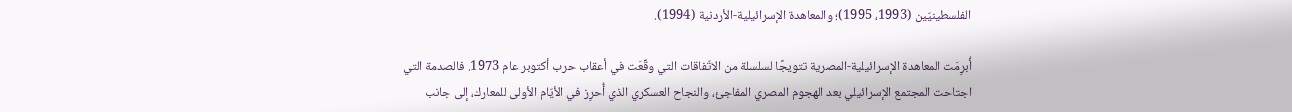الفلسطينيّين (1993، 1995)؛ والمعاهدة الإسرائيلية-الأردنية (1994).

أُبرِمَت المعاهدة الإسرائيلية-المصرية تتويجًا لسلسلة من الاتّفاقات التي وقِّعَت في أعقاب حرب أكتوبر عام 1973. فالصدمة التي اجتاحت المجتمع الإسرائيلي بعد الهجوم المصري المفاجئ، والنجاح العسكري الذي أُحرِز في الأيّام الأولى للمعارك، إلى جانب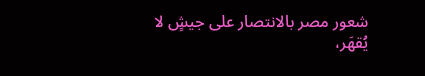شعور مصر بالانتصار على جيشٍ لا يُقهَر،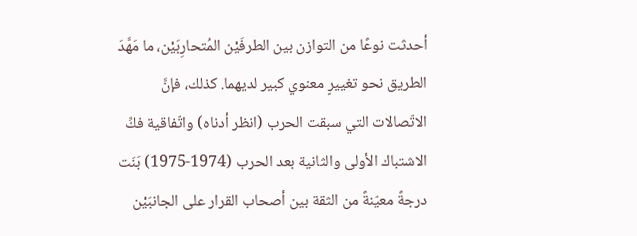أحدثت نوعًا من التوازن بين الطرفَيْن المُتحارِبَيْن، ما مَهَّدَ الطريق نحو تغييرٍ معنوي كبير لديهما. كذلك، فإنَّ الاتّصالات التي سبقت الحرب (انظر أدناه) واتّفاقية فكِّ الاشتباك الأولى والثانية بعد الحرب (1974-1975) بَنَت درجةً معيّنةً من الثقة بين أصحاب القرار على الجانبَيْن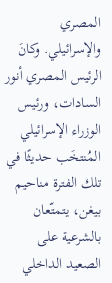المصري والإسرائيلي. وكانَ الرئيس المصري أنور السادات، ورئيس الوزراء الإسرائيلي المُنتخَب حديثًا في تلك الفترة مناحيم بيغن، يتمتّعان بالشرعية على الصعيد الداخلي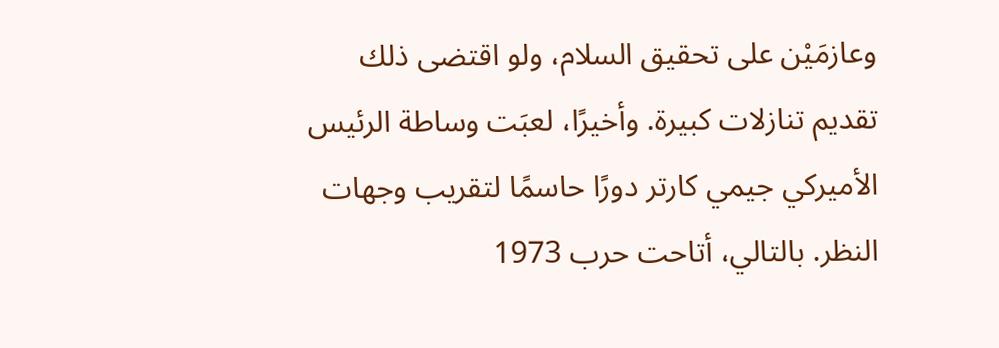وعازمَيْن على تحقيق السلام، ولو اقتضى ذلك تقديم تنازلات كبيرة. وأخيرًا، لعبَت وساطة الرئيس الأميركي جيمي كارتر دورًا حاسمًا لتقريب وجهات النظر. بالتالي، أتاحت حرب 1973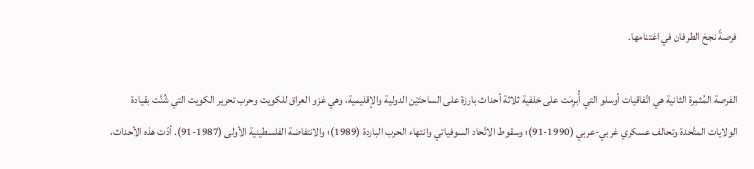فرصةً نجحَ الطرفان في اغتنامها.

الفرصة المُثمِرة الثانية هي اتّفاقيات أوسلو التي أُبرِمَت على خلفية ثلاثة أحداث بارزة على الساحتَيْن الدولية والإقليمية، وهي غزو العراق للكويت وحرب تحرير الكويت التي شُنَّت بقيادة الولايات المتَّحدة وتحالف عسكري غربي-عربي (1990-91)؛ وسقوط الاتّحاد السوفياتي وانتهاء الحرب الباردة (1989)؛ والانتفاضة الفلسطينية الأولى (1987-91). أدّت هذه الأحداث،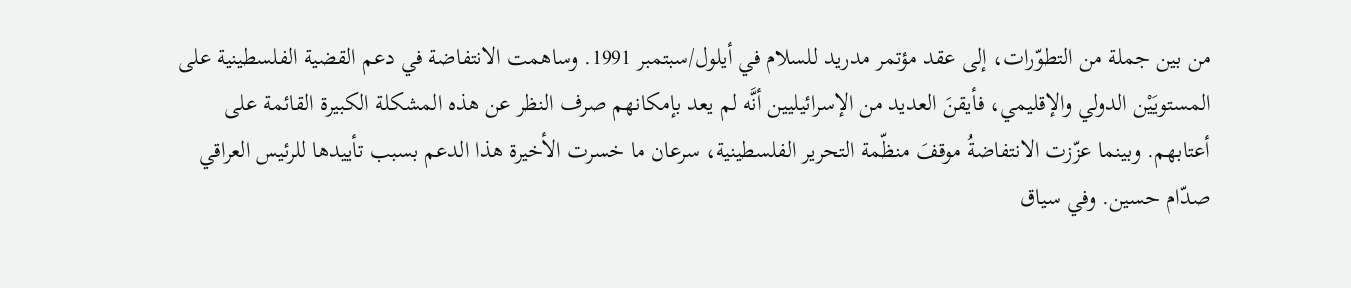من بين جملة من التطوّرات، إلى عقد مؤتمر مدريد للسلام في أيلول/سبتمبر 1991. وساهمت الانتفاضة في دعم القضية الفلسطينية على المستويَيْن الدولي والإقليمي، فأيقنَ العديد من الإسرائيليين أنَّه لم يعد بإمكانهم صرف النظر عن هذه المشكلة الكبيرة القائمة على أعتابهم. وبينما عزّزت الانتفاضةُ موقفَ منظّمة التحرير الفلسطينية، سرعان ما خسرت الأخيرة هذا الدعم بسبب تأييدها للرئيس العراقي صدّام حسين. وفي سياق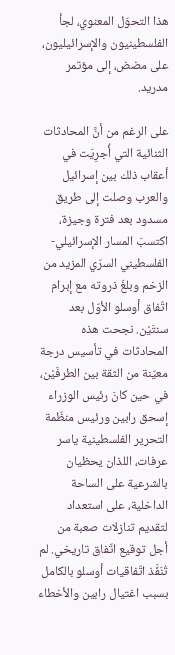هذا التحوّل المعنوي، لجأ الفلسطينيون والإسرائيليون، على مضض، إلى مؤتمر مدريد.

على الرغم من أنَّ المحادثات الثنائية التي أُجرِيَت في أعقاب ذلك بين إسرائيل والعرب وصلت إلى طريق مسدود بعد فترة وجيزة، اكتسبَ المسار الإسرائيلي-الفلسطيني السرّي المزيد من الزخم وبلغَ ذروته مع إبرام اتّفاق أوسلو الأوّل بعد سنتَيْن. نجحت هذه المحادثات في تأسيس درجة معيّنة من الثقة بين الطرفَيْن، في حين كانَ رئيس الوزراء إسحق رابين ورئيس منظّمة التحرير الفلسطينية ياسر عرفات، اللذان يحظيان بالشرعية على الساحة الداخلية، على استعداد لتقديم تنازلات صعبة من أجل توقيع اتّفاق تاريخي. لم تُنَفَّذ اتّفاقيات أوسلو بالكامل بسبب اغتيال رابين والأخطاء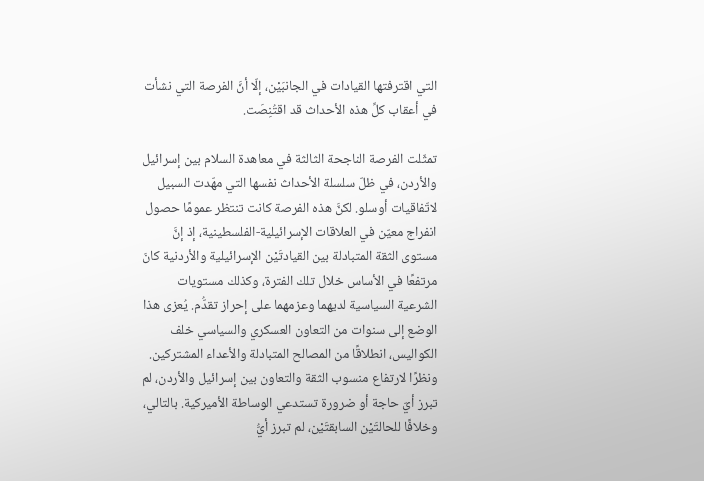التي اقترفتها القيادات في الجانبَيْن، إلّا أنَّ الفرصة التي نشأت في أعقاب كلِّ هذه الأحداث قد اقتُنِصَت.

تمثّلت الفرصة الناجحة الثالثة في معاهدة السلام بين إسرائيل والأردن، في ظلّ سلسلة الأحداث نفسها التي مهّدت السبيل لاتّفاقيات أوسلو. لكنَّ هذه الفرصة كانت تنتظر عمومًا حصول انفراج معيّن في العلاقات الإسرائيلية-الفلسطينية، إذ إنَّ مستوى الثقة المتبادلة بين القيادتَيْن الإسرائيلية والأردنية كانَ مرتفعًا في الأساس خلال تلك الفترة، وكذلك مستويات الشرعية السياسية لديهما وعزمهما على إحراز تقدُّم. يُعزى هذا الوضع إلى سنوات من التعاون العسكري والسياسي خلف الكواليس، انطلاقًا من المصالح المتبادلة والأعداء المشتركين. ونظرًا لارتفاع منسوب الثقة والتعاون بين إسرائيل والأردن، لم تبرز أيّ حاجة أو ضرورة تستدعي الوساطة الأميركية. بالتالي، وخلافًا للحالتَيْن السابقتَيْن، لم تبرز أيُّ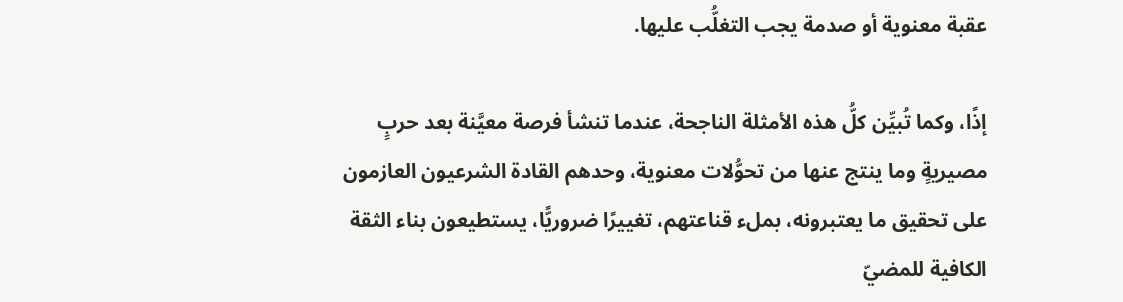عقبة معنوية أو صدمة يجب التغلُّب عليها.

إذًا، وكما تُبيِّن كلُّ هذه الأمثلة الناجحة، عندما تنشأ فرصة معيَّنة بعد حربٍ مصيريةٍ وما ينتج عنها من تحوُّلات معنوية، وحدهم القادة الشرعيون العازمون على تحقيق ما يعتبرونه، بملء قناعتهم، تغييرًا ضروريًّا، يستطيعون بناء الثقة الكافية للمضيّ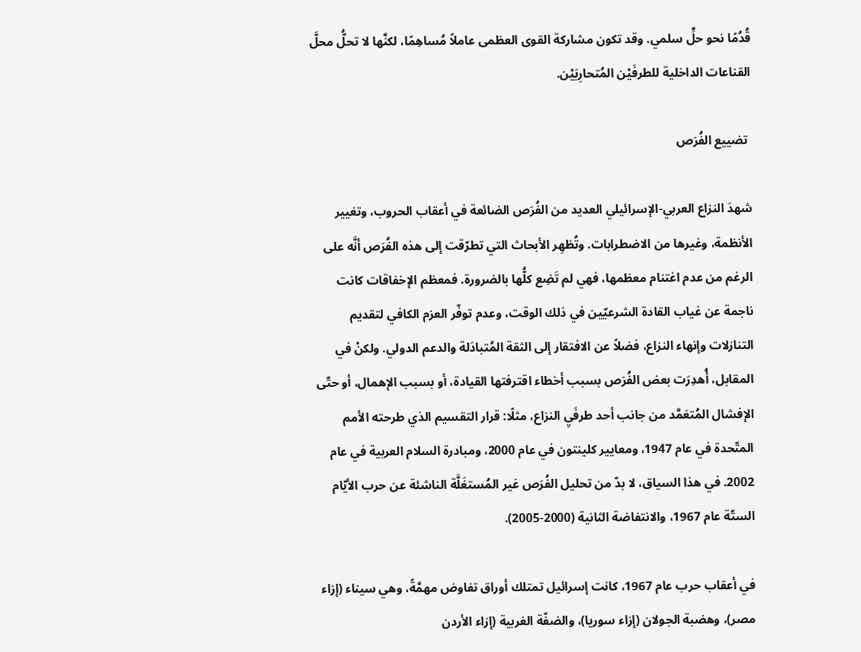قُدُمًا نحو حلٍّ سلمي. وقد تكون مشاركة القوى العظمى عاملاً مُساهِمًا، لكنَّها لا تحلُّ محلَّ القناعات الداخلية للطرفَيْن المُتحارِبَيْن.

 تضييع الفُرَص

شهدَ النزاع العربي-الإسرائيلي العديد من الفُرَص الضائعة في أعقاب الحروب، وتغيير الأنظمة، وغيرها من الاضطرابات. وتُظهِر الأبحاث التي تطرّقت إلى هذه الفُرَص أنَّه على الرغم من عدم اغتنام معظمها، فهي لم تَضِع كلُّها بالضرورة. فمعظم الإخفاقات كانت ناجمة عن غياب القادة الشرعيّين في ذلك الوقت، وعدم توفّر العزم الكافي لتقديم التنازلات وإنهاء النزاع، فضلاً عن الافتقار إلى الثقة المُتبادَلة والدعم الدولي. ولكنْ في المقابل، أُهدِرَت بعض الفُرَص بسبب أخطاء اقترفتها القيادة، أو بسبب الإهمال، أو حتّى الإفشال المُتعَمَّد من جانب أحد طرفَيِ النزاع، مثلًا: قرار التقسيم الذي طرحته الأمم المتّحدة في عام 1947، ومعايير كلينتون في عام 2000، ومبادرة السلام العربية في عام 2002. في هذا السياق، لا بدّ من تحليل الفُرَص غير المُستغَلَّة الناشئة عن حرب الأيّام الستّة عام 1967، والانتفاضة الثانية (2000-2005).

في أعقاب حرب عام 1967، كانت إسرائيل تمتلك أوراق تفاوض مهمَّةً، وهي سيناء (إزاء مصر)، وهضبة الجولان (إزاء سوريا)، والضفّة الغربية (إزاء الأردن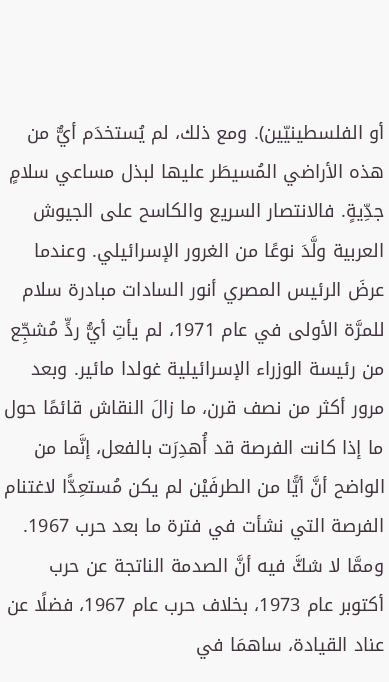أو الفلسطينيّين). ومع ذلك، لم يُستخدَم أيٌّ من هذه الأراضي المُسيطَر عليها لبذل مساعي سلامٍ جدِّيةٍ. فالانتصار السريع والكاسح على الجيوش العربية ولَّدَ نوعًا من الغرور الإسرائيلي. وعندما عرضَ الرئيس المصري أنور السادات مبادرة سلام للمرَّة الأولى في عام 1971، لم يأتِ أيُّ ردٍّ مُشجِّع من رئيسة الوزراء الإسرائيلية غولدا مائير. وبعد مرور أكثر من نصف قرن، ما زالَ النقاش قائمًا حول ما إذا كانت الفرصة قد أُهدِرَت بالفعل، إنَّما من الواضح أنَّ أيًّا من الطرفَيْن لم يكن مُستعِدًّا لاغتنام الفرصة التي نشأت في فترة ما بعد حرب 1967. وممَّا لا شكَّ فيه أنَّ الصدمة الناتجة عن حرب أكتوبر عام 1973، بخلاف حرب عام 1967، فضلًا عن عناد القيادة، ساهمَا في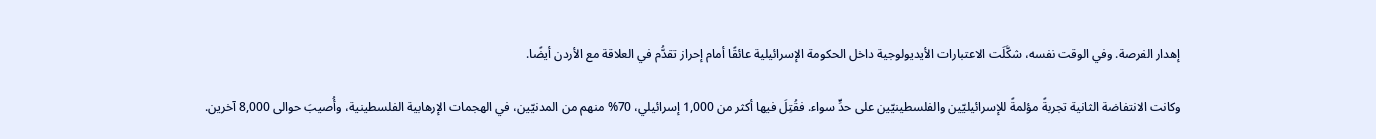إهدار الفرصة. وفي الوقت نفسه، شكَّلَت الاعتبارات الأيديولوجية داخل الحكومة الإسرائيلية عائقًا أمام إحراز تقدُّم في العلاقة مع الأردن أيضًا.

وكانت الانتفاضة الثانية تجربةً مؤلمةً للإسرائيليّين والفلسطينيّين على حدٍّ سواء. فقُتِلَ فيها أكثر من 1,000 إسرائيلي، 70% منهم من المدنيّين، في الهجمات الإرهابية الفلسطينية، وأُصيبَ حوالى 8,000 آخرين.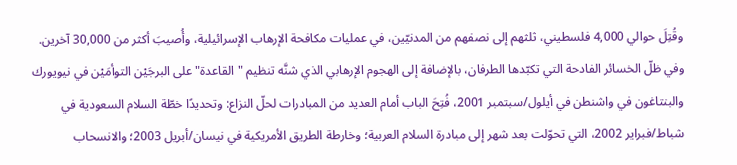وقُتِلَ حوالي 4,000 فلسطيني، ثلثهم إلى نصفهم من المدنيّين، في عمليات مكافحة الإرهاب الإسرائيلية، وأُصيبَ أكثر من 30,000 آخرين. وفي ظلّ الخسائر الفادحة التي تكبّدها الطرفان، بالإضافة إلى الهجوم الإرهابي الذي شنَّه تنظيم "القاعدة" على البرجَيْن التوأمَيْن في نيويورك والبنتاغون في واشنطن في أيلول/سبتمبر 2001، فُتِحَ الباب أمام العديد من المبادرات لحلّ النزاع: وتحديدًا خطّة السلام السعودية في شباط/فبراير 2002، التي تحوّلت بعد شهر إلى مبادرة السلام العربية؛ وخارطة الطريق الأمريكية في نيسان/أبريل 2003؛ والانسحاب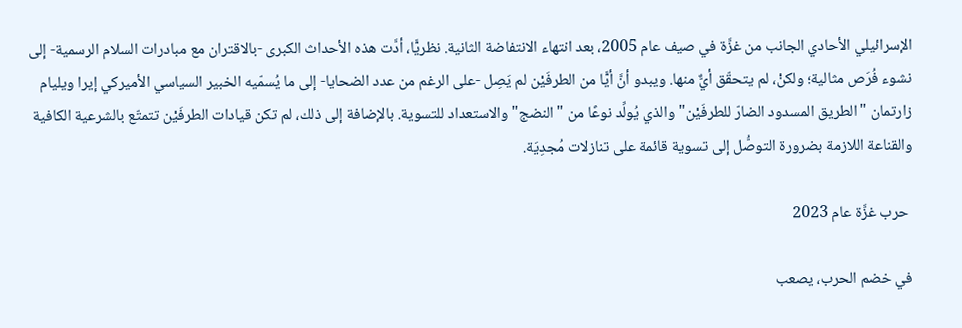الإسرائيلي الأحادي الجانب من غزَّة في صيف عام 2005، بعد انتهاء الانتفاضة الثانية. نظريًّا، أدَّت هذه الأحداث الكبرى -بالاقتران مع مبادرات السلام الرسمية- إلى نشوء فُرَص مثالية؛ ولكنْ، لم يتحقّق أيٌّ منها. ويبدو أنَّ أيًّا من الطرفَيْن لم يَصِل -على الرغم من عدد الضحايا- إلى ما يُسمّيه الخبير السياسي الأميركي إيرا ويليام زارتمان "الطريق المسدود الضارّ للطرفَيْن" والذي يُولِّد نوعًا من "النضج" والاستعداد للتسوية. بالإضافة إلى ذلك، لم تكن قيادات الطرفَيْن تتمتّع بالشرعية الكافية والقناعة اللازمة بضرورة التوصُّل إلى تسوية قائمة على تنازلات مُجدِيَة.

 حرب غزَّة عام 2023

في خضم الحرب، يصعب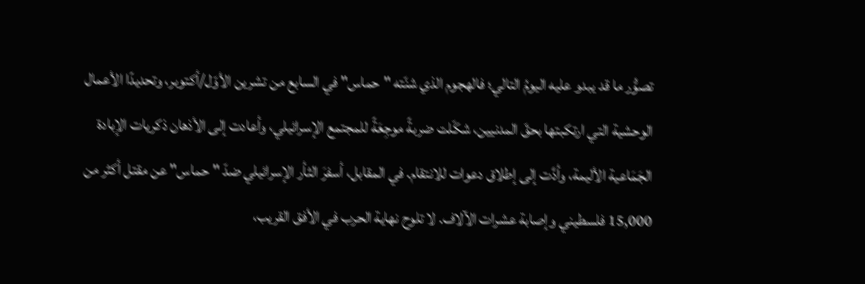تصوُّر ما قد يبدو عليه اليومُ التالي؛ فالهجوم الذي شنّته "حماس" في السابع من تشرين الأوّل/أكتوبر، وتحديدًا الأعمال الوحشية التي ارتكبتها بحقّ المدنيين، شكّلت ضربةً موجِعَةً للمجتمع الإسرائيلي، وأعادت إلى الأذهان ذكريات الإبادة الجَمَاعية الأليمة، وأدَّت إلى إطلاق دعوات للانتقام. في المقابل، أسفرَ الثأر الإسرائيلي ضدّ "حماس" عن مقتل أكثر من 15,000 فلسطيني وإصابة عشرات الآلاف. لا تلوح نهاية الحرب في الأفق القريب،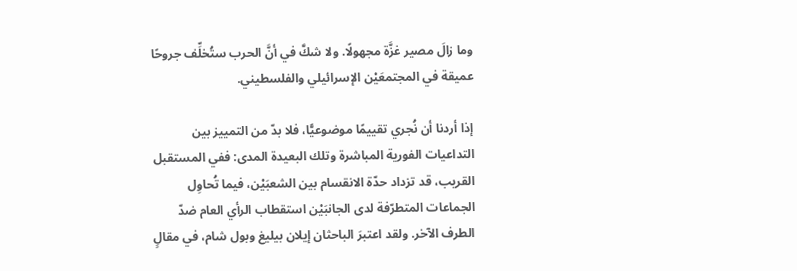وما زالَ مصير غزَّة مجهولًا. ولا شكَّ في أنَّ الحرب ستُخلِّف جروحًا عميقة في المجتمعَيْن الإسرائيلي والفلسطيني.

إذا أردنا أن نُجري تقييمًا موضوعيًّا، فلا بدّ من التمييز بين التداعيات الفورية المباشرة وتلك البعيدة المدى: ففي المستقبل القريب، قد تزداد حدّة الانقسام بين الشعبَيْن، فيما تُحاوِل الجماعات المتطرّفة لدى الجانبَيْن استقطاب الرأي العام ضدّ الطرف الآخر. ولقد اعتبرَ الباحثان إيلان بيليغ وبول شام، في مقالٍ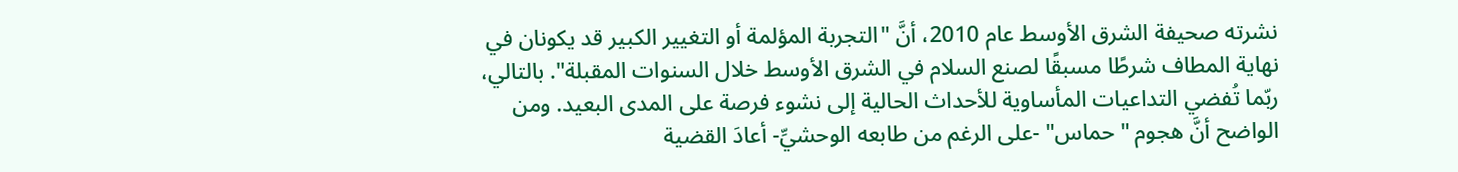نشرته صحيفة الشرق الأوسط عام 2010، أنَّ "التجربة المؤلمة أو التغيير الكبير قد يكونان في نهاية المطاف شرطًا مسبقًا لصنع السلام في الشرق الأوسط خلال السنوات المقبلة". بالتالي، ربّما تُفضي التداعيات المأساوية للأحداث الحالية إلى نشوء فرصة على المدى البعيد. ومن الواضح أنَّ هجوم "حماس" -على الرغم من طابعه الوحشيِّ- أعادَ القضية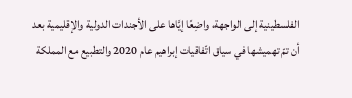الفلسطينية إلى الواجهة، واضِعًا إيَّاها على الأجندات الدولية والإقليمية بعد أن تمّ تهميشها في سياق اتّفاقيات إبراهيم عام 2020 والتطبيع مع المملكة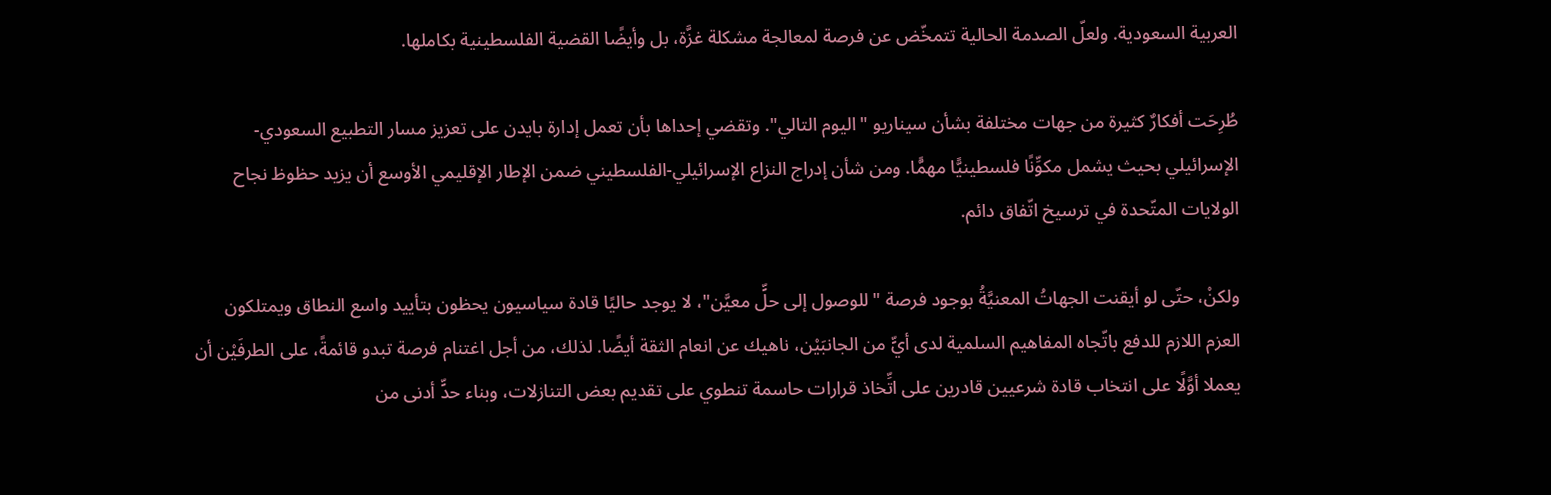العربية السعودية. ولعلّ الصدمة الحالية تتمخّض عن فرصة لمعالجة مشكلة غزَّة، بل وأيضًا القضية الفلسطينية بكاملها.

طُرِحَت أفكارٌ كثيرة من جهات مختلفة بشأن سيناريو "اليوم التالي". وتقضي إحداها بأن تعمل إدارة بايدن على تعزيز مسار التطبيع السعودي-الإسرائيلي بحيث يشمل مكوِّنًا فلسطينيًّا مهمًّا. ومن شأن إدراج النزاع الإسرائيلي-الفلسطيني ضمن الإطار الإقليمي الأوسع أن يزيد حظوظ نجاح الولايات المتّحدة في ترسيخ اتّفاق دائم.

ولكنْ، حتّى لو أيقنت الجهاتُ المعنيَّةُ بوجود فرصة "للوصول إلى حلٍّ معيَّن"، لا يوجد حاليًا قادة سياسيون يحظون بتأييد واسع النطاق ويمتلكون العزم اللازم للدفع باتّجاه المفاهيم السلمية لدى أيٍّ من الجانبَيْن، ناهيك عن انعام الثقة أيضًا. لذلك، من أجل اغتنام فرصة تبدو قائمةً، على الطرفَيْن أن يعملا أوَّلًا على انتخاب قادة شرعيين قادرين على اتِّخاذ قرارات حاسمة تنطوي على تقديم بعض التنازلات، وبناء حدٍّ أدنى من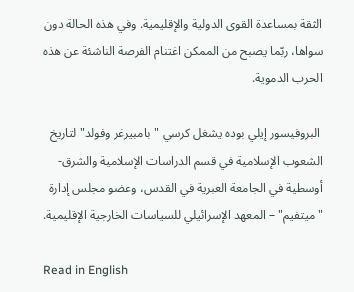الثقة بمساعدة القوى الدولية والإقليمية. وفي هذه الحالة دون سواها، ربّما يصبح من الممكن اغتنام الفرصة الناشئة عن هذه الحرب الدموية.

 البروفيسور إيلي بوده يشغل كرسي "بامبيرغر وفولد" لتاريخ الشعوب الإسلامية في قسم الدراسات الإسلامية والشرق-أوسطية في الجامعة العبرية في القدس، وعضو مجلس إدارة "ميتفيم" – المعهد الإسرائيلي للسياسات الخارجية الإقليمية.

Read in English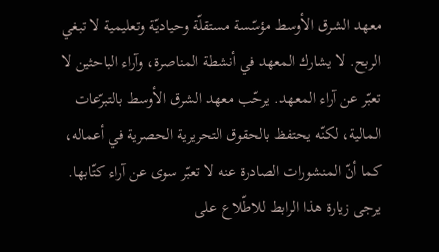معهد الشرق الأوسط مؤسّسة مستقلّة وحياديّة وتعليمية لا تبغي الربح. لا يشارك المعهد في أنشطة المناصرة، وآراء الباحثين لا تعبّر عن آراء المعهد. يرحّب معهد الشرق الأوسط بالتبرّعات المالية، لكنّه يحتفظ بالحقوق التحريرية الحصرية في أعماله، كما أنّ المنشورات الصادرة عنه لا تعبّر سوى عن آراء كتّابها. يرجى زيارة هذا الرابط للاطّلاع على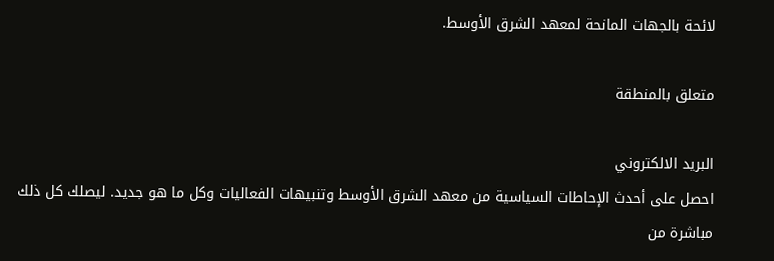لائحة بالجهات المانحة لمعهد الشرق الأوسط.

متعلق بالمنطقة

البريد الالكتروني
احصل على أحدث الإحاطات السياسية من معهد الشرق الأوسط وتنبيهات الفعاليات وكل ما هو جديد. ليصلك كل ذلك مباشرة من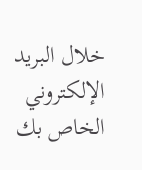خلال البريد الإلكتروني الخاص بك